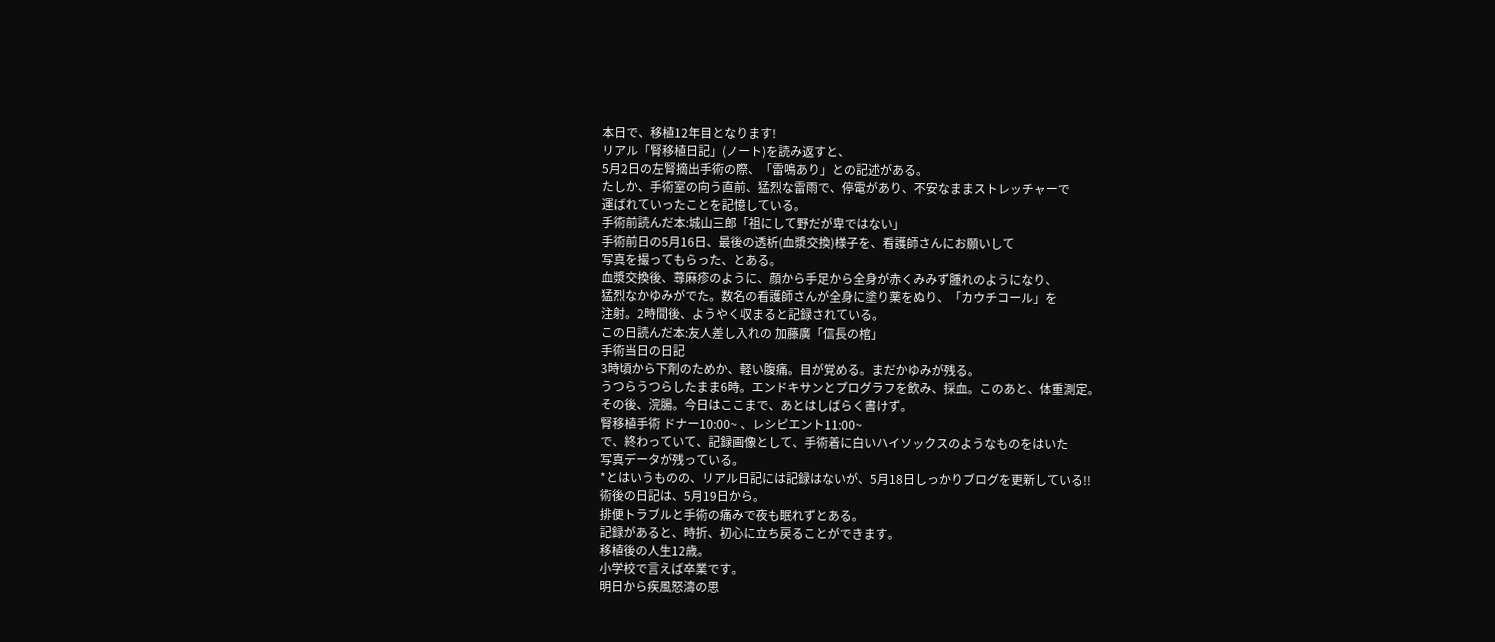本日で、移植12年目となります!
リアル「腎移植日記」(ノート)を読み返すと、
5月2日の左腎摘出手術の際、「雷鳴あり」との記述がある。
たしか、手術室の向う直前、猛烈な雷雨で、停電があり、不安なままストレッチャーで
運ばれていったことを記憶している。
手術前読んだ本:城山三郎「祖にして野だが卑ではない」
手術前日の5月16日、最後の透析(血漿交換)様子を、看護師さんにお願いして
写真を撮ってもらった、とある。
血漿交換後、蕁麻疹のように、顔から手足から全身が赤くみみず腫れのようになり、
猛烈なかゆみがでた。数名の看護師さんが全身に塗り薬をぬり、「カウチコール」を
注射。2時間後、ようやく収まると記録されている。
この日読んだ本:友人差し入れの 加藤廣「信長の棺」
手術当日の日記
3時頃から下剤のためか、軽い腹痛。目が覚める。まだかゆみが残る。
うつらうつらしたまま6時。エンドキサンとプログラフを飲み、採血。このあと、体重測定。
その後、浣腸。今日はここまで、あとはしばらく書けず。
腎移植手術 ドナー10:00~ 、レシピエント11:00~
で、終わっていて、記録画像として、手術着に白いハイソックスのようなものをはいた
写真データが残っている。
*とはいうものの、リアル日記には記録はないが、5月18日しっかりブログを更新している!!
術後の日記は、5月19日から。
排便トラブルと手術の痛みで夜も眠れずとある。
記録があると、時折、初心に立ち戻ることができます。
移植後の人生12歳。
小学校で言えば卒業です。
明日から疾風怒濤の思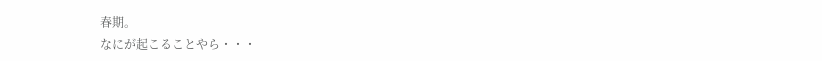春期。
なにが起こることやら・・・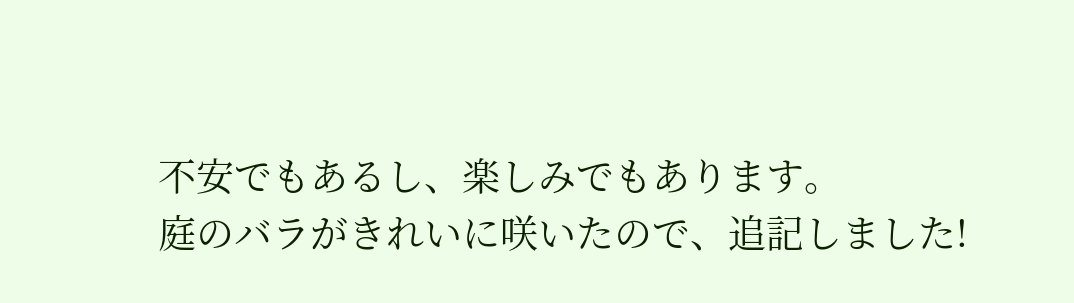不安でもあるし、楽しみでもあります。
庭のバラがきれいに咲いたので、追記しました!